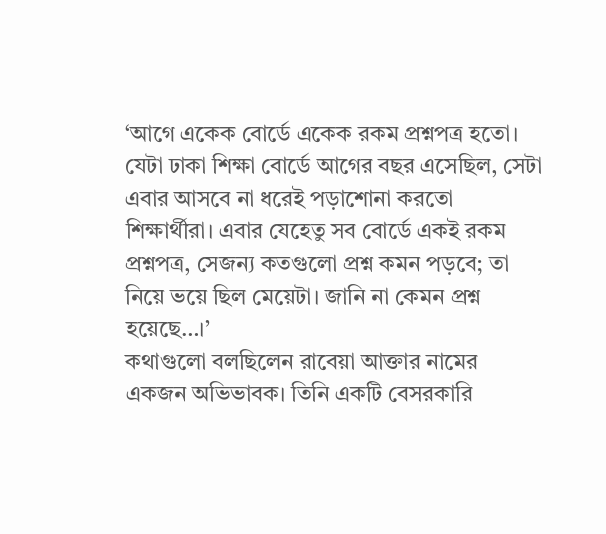‘আগে একেক বোর্ডে একেক রকম প্রশ্নপত্র হতো। যেটা ঢাকা শিক্ষা বোর্ডে আগের বছর এসেছিল, সেটা এবার আসবে না ধরেই পড়াশোনা করতো শিক্ষার্থীরা। এবার যেহেতু সব বোর্ডে একই রকম প্রশ্নপত্র, সেজন্য কতগুলো প্রশ্ন কমন পড়বে; তা নিয়ে ভয়ে ছিল মেয়েটা। জানি না কেমন প্রশ্ন হয়েছে…।’
কথাগুলো বলছিলেন রাবেয়া আক্তার নামের একজন অভিভাবক। তিনি একটি বেসরকারি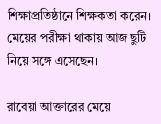শিক্ষাপ্রতিষ্ঠানে শিক্ষকতা করেন। মেয়ের পরীক্ষা থাকায় আজ ছুটি নিয়ে সঙ্গে এসেছেন।

রাবেয়া আক্তারের মেয়ে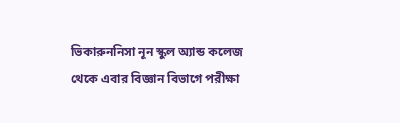ভিকারুননিসা নূন স্কুল অ্যান্ড কলেজ থেকে এবার বিজ্ঞান বিভাগে পরীক্ষা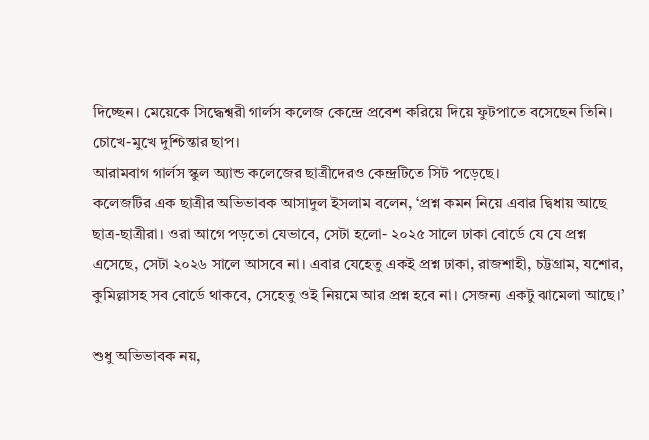দিচ্ছেন। মেয়েকে সিদ্ধেশ্বরী গার্লস কলেজ কেন্দ্রে প্রবেশ করিয়ে দিয়ে ফুটপাতে বসেছেন তিনি। চোখে-মুখে দুশ্চিন্তার ছাপ।
আরামবাগ গার্লস স্কুল অ্যান্ড কলেজের ছাত্রীদেরও কেন্দ্রটিতে সিট পড়েছে।
কলেজটির এক ছাত্রীর অভিভাবক আসাদুল ইসলাম বলেন, ‘প্রশ্ন কমন নিয়ে এবার দ্বিধায় আছে ছাত্র-ছাত্রীরা। ওরা আগে পড়তো যেভাবে, সেটা হলো- ২০২৫ সালে ঢাকা বোর্ডে যে যে প্রশ্ন এসেছে, সেটা ২০২৬ সালে আসবে না। এবার যেহেতু একই প্রশ্ন ঢাকা, রাজশাহী, চট্টগ্রাম, যশোর, কুমিল্লাসহ সব বোর্ডে থাকবে, সেহেতু ওই নিয়মে আর প্রশ্ন হবে না। সেজন্য একটু ঝামেলা আছে।’

শুধু অভিভাবক নয়,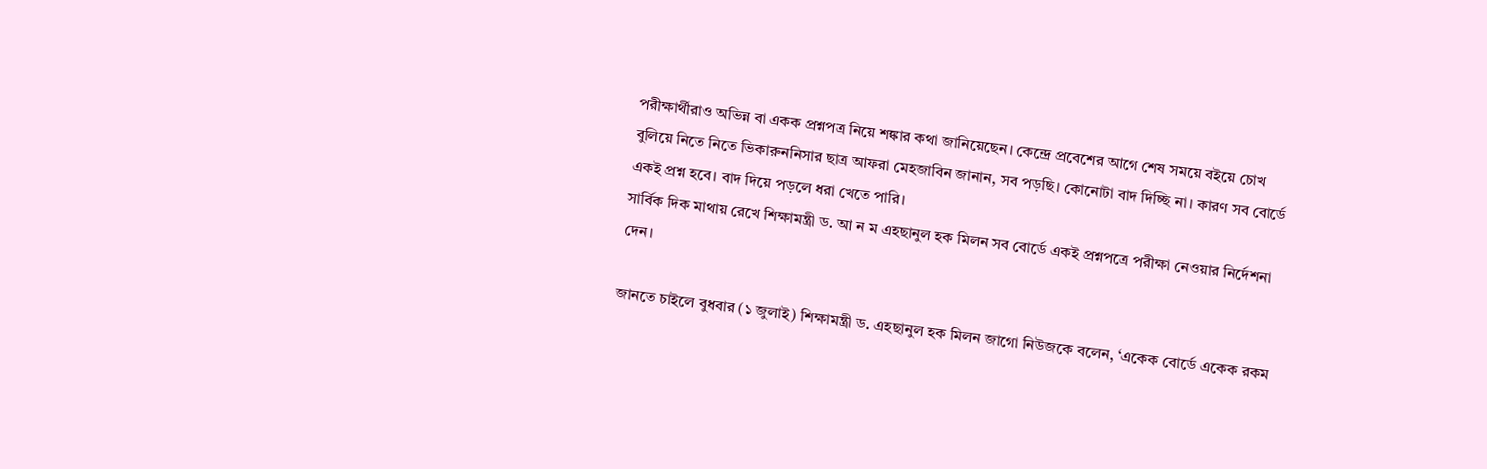পরীক্ষার্থীরাও অভিন্ন বা একক প্রশ্নপত্র নিয়ে শঙ্কার কথা জানিয়েছেন। কেন্দ্রে প্রবেশের আগে শেষ সময়ে বইয়ে চোখ বুলিয়ে নিতে নিতে ভিকারুননিসার ছাত্র আফরা মেহজাবিন জানান, সব পড়ছি। কোনোটা বাদ দিচ্ছি না। কারণ সব বোর্ডে একই প্রশ্ন হবে। বাদ দিয়ে পড়লে ধরা খেতে পারি।
সার্বিক দিক মাথায় রেখে শিক্ষামন্ত্রী ড. আ ন ম এহছানুল হক মিলন সব বোর্ডে একই প্রশ্নপত্রে পরীক্ষা নেওয়ার নির্দেশনা দেন।

জানতে চাইলে বুধবার (১ জুলাই) শিক্ষামন্ত্রী ড. এহছানুল হক মিলন জাগো নিউজকে বলেন, ‘একেক বোর্ডে একেক রকম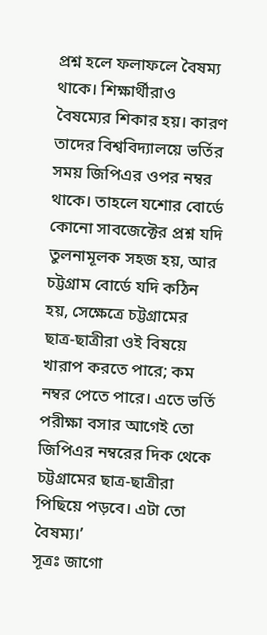প্রশ্ন হলে ফলাফলে বৈষম্য থাকে। শিক্ষার্থীরাও বৈষম্যের শিকার হয়। কারণ তাদের বিশ্ববিদ্যালয়ে ভর্তির সময় জিপিএর ওপর নম্বর থাকে। তাহলে যশোর বোর্ডে কোনো সাবজেক্টের প্রশ্ন যদি তুলনামূলক সহজ হয়, আর চট্টগ্রাম বোর্ডে যদি কঠিন হয়, সেক্ষেত্রে চট্টগ্রামের ছাত্র-ছাত্রীরা ওই বিষয়ে খারাপ করতে পারে; কম নম্বর পেতে পারে। এতে ভর্তি পরীক্ষা বসার আগেই তো জিপিএর নম্বরের দিক থেকে চট্টগ্রামের ছাত্র-ছাত্রীরা পিছিয়ে পড়বে। এটা তো বৈষম্য।’
সূত্রঃ জাগো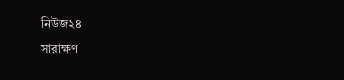নিউজ২৪
সারাক্ষণ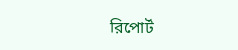রিপোর্ট